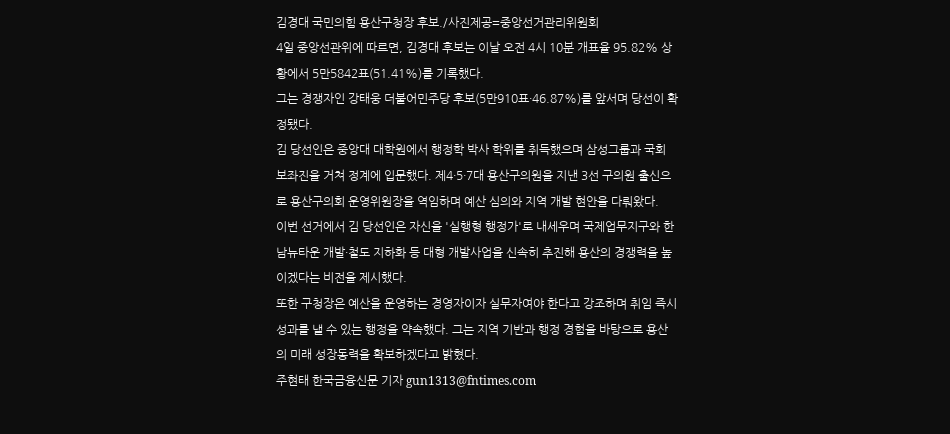김경대 국민의힘 용산구청장 후보./사진제공=중앙선거관리위원회
4일 중앙선관위에 따르면, 김경대 후보는 이날 오전 4시 10분 개표율 95.82% 상황에서 5만5842표(51.41%)를 기록했다.
그는 경쟁자인 강태웅 더불어민주당 후보(5만910표·46.87%)를 앞서며 당선이 확정됐다.
김 당선인은 중앙대 대학원에서 행정학 박사 학위를 취득했으며 삼성그룹과 국회 보좌진을 거쳐 정계에 입문했다. 제4·5·7대 용산구의원을 지낸 3선 구의원 출신으로 용산구의회 운영위원장을 역임하며 예산 심의와 지역 개발 현안을 다뤄왔다.
이번 선거에서 김 당선인은 자신을 '실행형 행정가'로 내세우며 국제업무지구와 한남뉴타운 개발·철도 지하화 등 대형 개발사업을 신속히 추진해 용산의 경쟁력을 높이겠다는 비전을 제시했다.
또한 구청장은 예산을 운영하는 경영자이자 실무자여야 한다고 강조하며 취임 즉시 성과를 낼 수 있는 행정을 약속했다. 그는 지역 기반과 행정 경험을 바탕으로 용산의 미래 성장동력을 확보하겠다고 밝혔다.
주현태 한국금융신문 기자 gun1313@fntimes.com